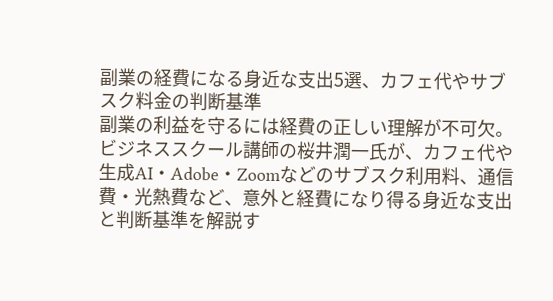副業の経費になる身近な支出5選、カフェ代やサブスク料金の判断基準
副業の利益を守るには経費の正しい理解が不可欠。ビジネススクール講師の桜井潤一氏が、カフェ代や生成AI・Adobe・Zoomなどのサブスク利用料、通信費・光熱費など、意外と経費になり得る身近な支出と判断基準を解説す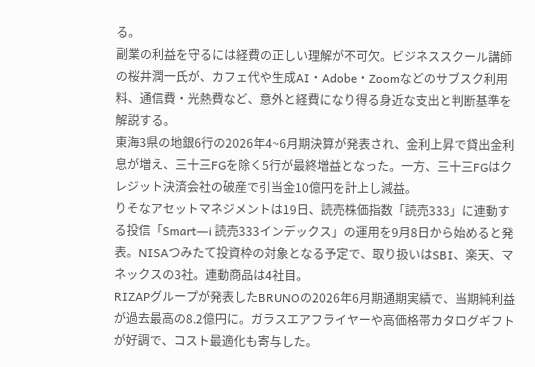る。
副業の利益を守るには経費の正しい理解が不可欠。ビジネススクール講師の桜井潤一氏が、カフェ代や生成AI・Adobe・Zoomなどのサブスク利用料、通信費・光熱費など、意外と経費になり得る身近な支出と判断基準を解説する。
東海3県の地銀6行の2026年4~6月期決算が発表され、金利上昇で貸出金利息が増え、三十三FGを除く5行が最終増益となった。一方、三十三FGはクレジット決済会社の破産で引当金10億円を計上し減益。
りそなアセットマネジメントは19日、読売株価指数「読売333」に連動する投信「Smart―i 読売333インデックス」の運用を9月8日から始めると発表。NISAつみたて投資枠の対象となる予定で、取り扱いはSBI、楽天、マネックスの3社。連動商品は4社目。
RIZAPグループが発表したBRUNOの2026年6月期通期実績で、当期純利益が過去最高の8.2億円に。ガラスエアフライヤーや高価格帯カタログギフトが好調で、コスト最適化も寄与した。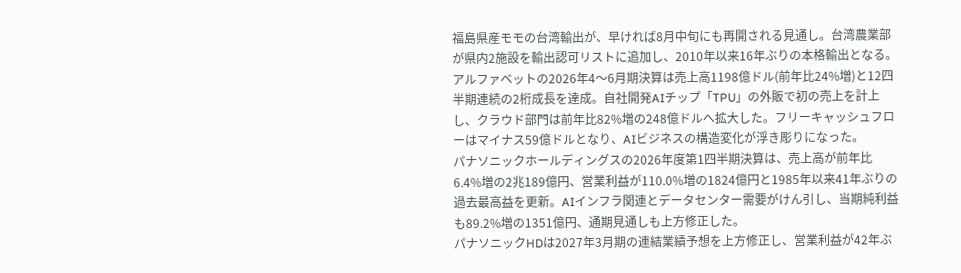福島県産モモの台湾輸出が、早ければ8月中旬にも再開される見通し。台湾農業部が県内2施設を輸出認可リストに追加し、2010年以来16年ぶりの本格輸出となる。
アルファベットの2026年4〜6月期決算は売上高1198億ドル(前年比24%増)と12四半期連続の2桁成長を達成。自社開発AIチップ「TPU」の外販で初の売上を計上し、クラウド部門は前年比82%増の248億ドルへ拡大した。フリーキャッシュフローはマイナス59億ドルとなり、AIビジネスの構造変化が浮き彫りになった。
パナソニックホールディングスの2026年度第1四半期決算は、売上高が前年比6.4%増の2兆189億円、営業利益が110.0%増の1824億円と1985年以来41年ぶりの過去最高益を更新。AIインフラ関連とデータセンター需要がけん引し、当期純利益も89.2%増の1351億円、通期見通しも上方修正した。
パナソニックHDは2027年3月期の連結業績予想を上方修正し、営業利益が42年ぶ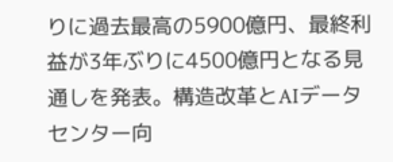りに過去最高の5900億円、最終利益が3年ぶりに4500億円となる見通しを発表。構造改革とAIデータセンター向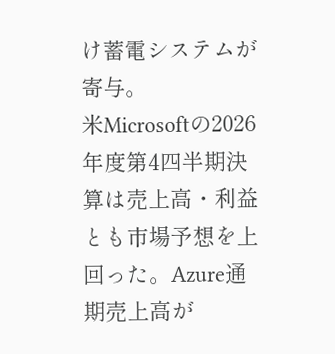け蓄電システムが寄与。
米Microsoftの2026年度第4四半期決算は売上高・利益とも市場予想を上回った。Azure通期売上高が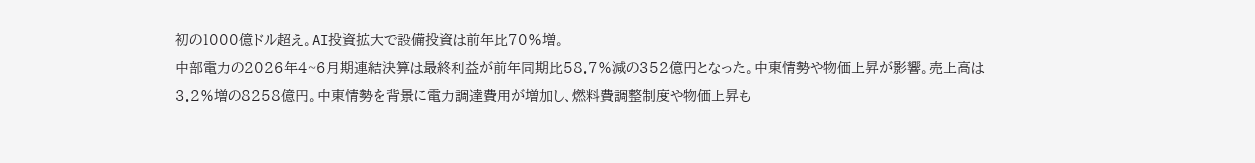初の1000億ドル超え。AI投資拡大で設備投資は前年比70%増。
中部電力の2026年4~6月期連結決算は最終利益が前年同期比58.7%減の352億円となった。中東情勢や物価上昇が影響。売上高は3.2%増の8258億円。中東情勢を背景に電力調達費用が増加し、燃料費調整制度や物価上昇も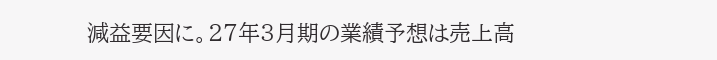減益要因に。27年3月期の業績予想は売上高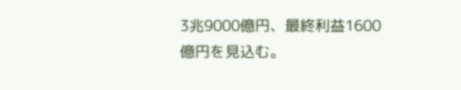3兆9000億円、最終利益1600億円を見込む。